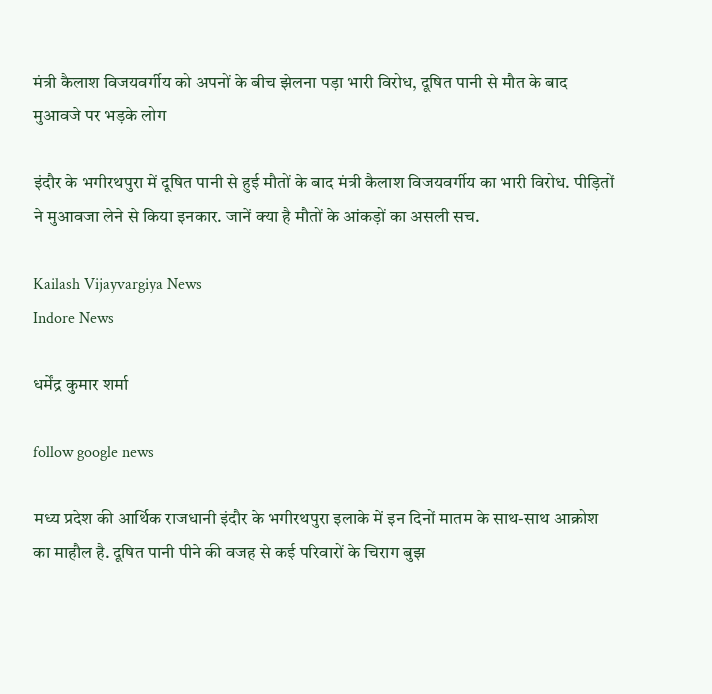मंत्री कैलाश विजयवर्गीय को अपनों के बीच झेलना पड़ा भारी विरोध, दूषित पानी से मौत के बाद मुआवजे पर भड़के लोग

इंदौर के भगीरथपुरा में दूषित पानी से हुई मौतों के बाद मंत्री कैलाश विजयवर्गीय का भारी विरोध. पीड़ितों ने मुआवजा लेने से किया इनकार. जानें क्या है मौतों के आंकड़ों का असली सच.

Kailash Vijayvargiya News
Indore News

धर्मेंद्र कुमार शर्मा

follow google news

मध्य प्रदेश की आर्थिक राजधानी इंदौर के भगीरथपुरा इलाके में इन दिनों मातम के साथ-साथ आक्रोश का माहौल है. दूषित पानी पीने की वजह से कई परिवारों के चिराग बुझ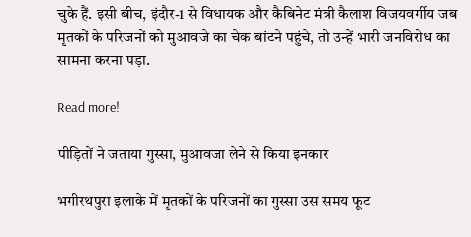चुके हैं. इसी बीच, इंदौर-1 से विधायक और कैबिनेट मंत्री कैलाश विजयवर्गीय जब मृतकों के परिजनों को मुआवजे का चेक बांटने पहुंचे, तो उन्हें भारी जनविरोध का सामना करना पड़ा.

Read more!

पीड़ितों ने जताया गुस्सा, मुआवजा लेने से किया इनकार

भगीरथपुरा इलाके में मृतकों के परिजनों का गुस्सा उस समय फूट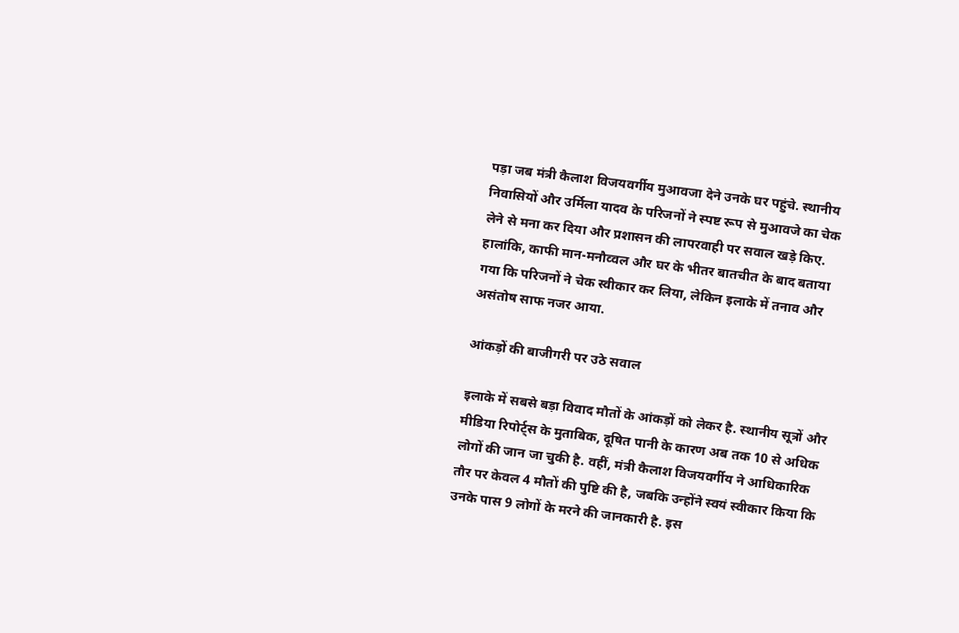पड़ा जब मंत्री कैलाश विजयवर्गीय मुआवजा देने उनके घर पहुंचे. स्थानीय निवासियों और उर्मिला यादव के परिजनों ने स्पष्ट रूप से मुआवजे का चेक लेने से मना कर दिया और प्रशासन की लापरवाही पर सवाल खड़े किए. हालांकि, काफी मान-मनौव्वल और घर के भीतर बातचीत के बाद बताया गया कि परिजनों ने चेक स्वीकार कर लिया, लेकिन इलाके में तनाव और असंतोष साफ नजर आया.

आंकड़ों की बाजीगरी पर उठे सवाल

इलाके में सबसे बड़ा विवाद मौतों के आंकड़ों को लेकर है. स्थानीय सूत्रों और मीडिया रिपोर्ट्स के मुताबिक, दूषित पानी के कारण अब तक 10 से अधिक लोगों की जान जा चुकी है. वहीं, मंत्री कैलाश विजयवर्गीय ने आधिकारिक तौर पर केवल 4 मौतों की पुष्टि की है, जबकि उन्होंने स्वयं स्वीकार किया कि उनके पास 9 लोगों के मरने की जानकारी है. इस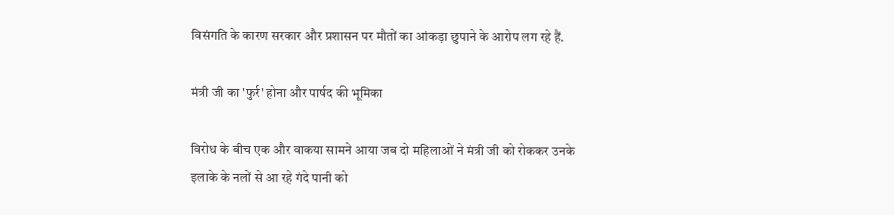विसंगति के कारण सरकार और प्रशासन पर मौतों का आंकड़ा छुपाने के आरोप लग रहे हैं.

मंत्री जी का 'फुर्र' होना और पार्षद की भूमिका

विरोध के बीच एक और वाकया सामने आया जब दो महिलाओं ने मंत्री जी को रोककर उनके इलाके के नलों से आ रहे गंदे पानी को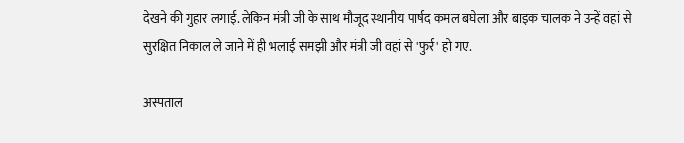देखने की गुहार लगाई. लेकिन मंत्री जी के साथ मौजूद स्थानीय पार्षद कमल बघेला और बाइक चालक ने उन्हें वहां से सुरक्षित निकाल ले जाने में ही भलाई समझी और मंत्री जी वहां से 'फुर्र' हो गए.

अस्पताल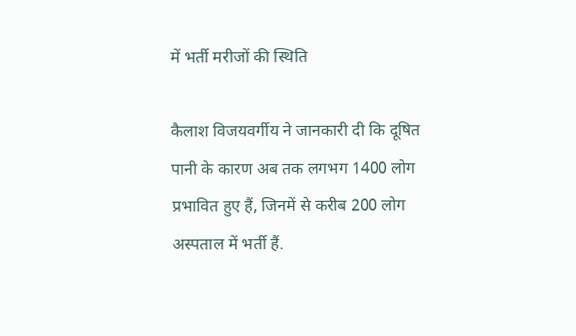में भर्ती मरीजों की स्थिति

कैलाश विजयवर्गीय ने जानकारी दी कि दूषित पानी के कारण अब तक लगभग 1400 लोग प्रभावित हुए हैं, जिनमें से करीब 200 लोग अस्पताल में भर्ती हैं.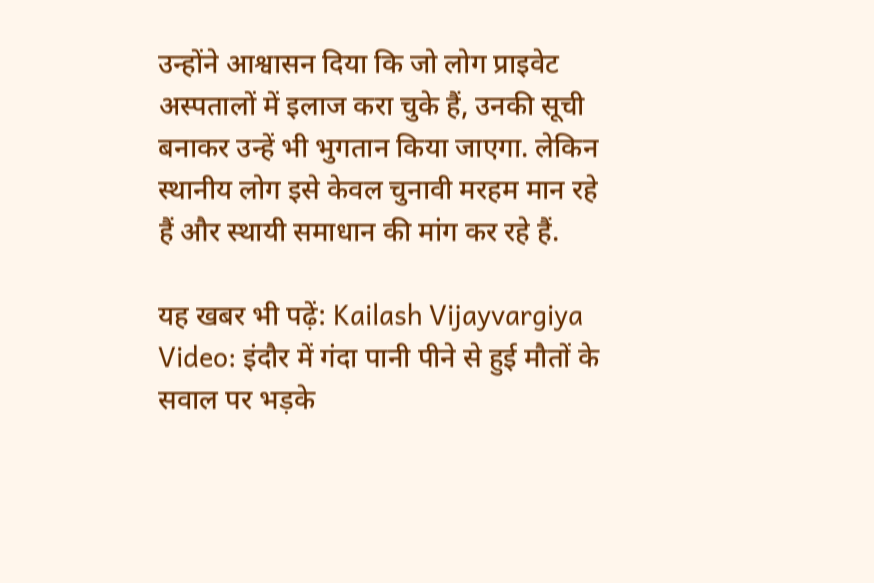उन्होंने आश्वासन दिया कि जो लोग प्राइवेट अस्पतालों में इलाज करा चुके हैं, उनकी सूची बनाकर उन्हें भी भुगतान किया जाएगा. लेकिन स्थानीय लोग इसे केवल चुनावी मरहम मान रहे हैं और स्थायी समाधान की मांग कर रहे हैं.

यह खबर भी पढ़ें: Kailash Vijayvargiya Video: इंदौर में गंदा पानी पीने से हुई मौतों के सवाल पर भड़के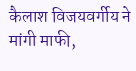कैलाश विजयवर्गीय ने मांगी माफी,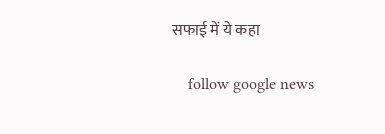सफाई में ये कहा

    follow google news